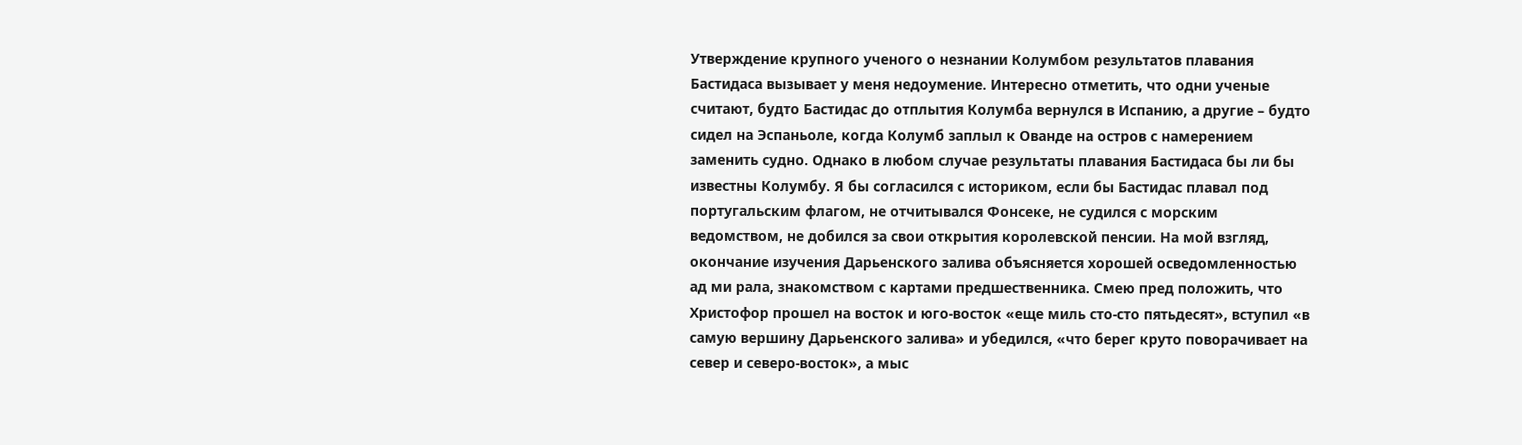Утверждение крупного ученого о незнании Колумбом результатов плавания Бастидаса вызывает у меня недоумение. Интересно отметить, что одни ученые считают, будто Бастидас до отплытия Колумба вернулся в Испанию, а другие – будто сидел на Эспаньоле, когда Колумб заплыл к Ованде на остров с намерением заменить судно. Однако в любом случае результаты плавания Бастидаса бы ли бы известны Колумбу. Я бы согласился с историком, если бы Бастидас плавал под португальским флагом, не отчитывался Фонсеке, не судился с морским ведомством, не добился за свои открытия королевской пенсии. На мой взгляд, окончание изучения Дарьенского залива объясняется хорошей осведомленностью ад ми рала, знакомством с картами предшественника. Смею пред положить, что Христофор прошел на восток и юго-восток «еще миль сто-сто пятьдесят», вступил «в самую вершину Дарьенского залива» и убедился, «что берег круто поворачивает на север и северо-восток», а мыс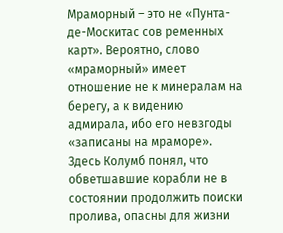Мраморный – это не «Пунта-де-Москитас сов ременных карт». Вероятно, слово «мраморный» имеет отношение не к минералам на берегу, а к видению адмирала, ибо его невзгоды «записаны на мраморе». Здесь Колумб понял, что обветшавшие корабли не в состоянии продолжить поиски пролива, опасны для жизни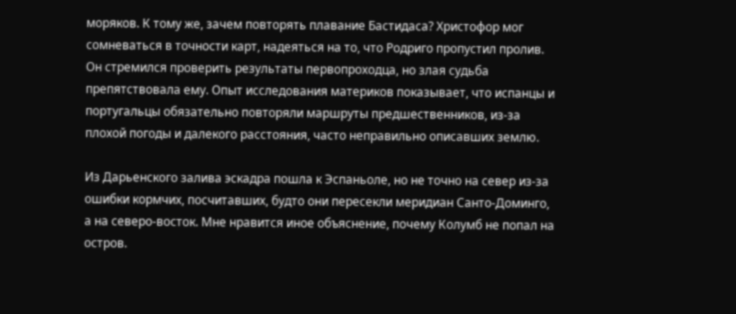моряков. К тому же, зачем повторять плавание Бастидаса? Христофор мог сомневаться в точности карт, надеяться на то, что Родриго пропустил пролив. Он стремился проверить результаты первопроходца, но злая судьба препятствовала ему. Опыт исследования материков показывает, что испанцы и португальцы обязательно повторяли маршруты предшественников, из-за плохой погоды и далекого расстояния, часто неправильно описавших землю.

Из Дарьенского залива эскадра пошла к Эспаньоле, но не точно на север из-за ошибки кормчих, посчитавших, будто они пересекли меридиан Санто-Доминго, а на северо-восток. Мне нравится иное объяснение, почему Колумб не попал на остров.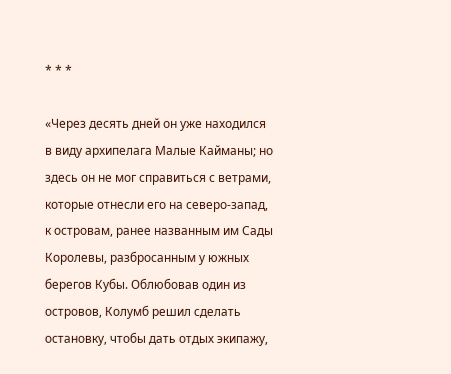* * *

«Через десять дней он уже находился в виду архипелага Малые Кайманы; но здесь он не мог справиться с ветрами, которые отнесли его на северо-запад, к островам, ранее названным им Сады Королевы, разбросанным у южных берегов Кубы. Облюбовав один из островов, Колумб решил сделать остановку, чтобы дать отдых экипажу,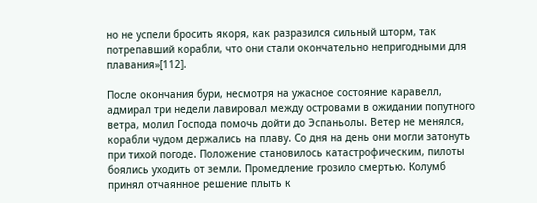но не успели бросить якоря, как разразился сильный шторм, так потрепавший корабли, что они стали окончательно непригодными для плавания»[112].

После окончания бури, несмотря на ужасное состояние каравелл, адмирал три недели лавировал между островами в ожидании попутного ветра, молил Господа помочь дойти до Эспаньолы. Ветер не менялся, корабли чудом держались на плаву. Со дня на день они могли затонуть при тихой погоде. Положение становилось катастрофическим, пилоты боялись уходить от земли. Промедление грозило смертью. Колумб принял отчаянное решение плыть к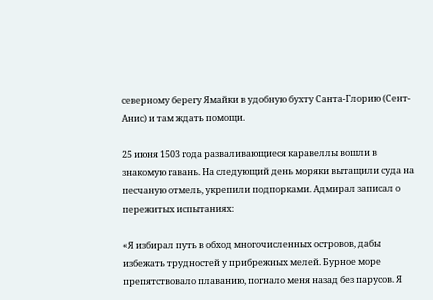северному берегу Ямайки в удобную бухту Санта-Глорию (Сент-Анис) и там ждать помощи.

25 июня 1503 года разваливающиеся каравеллы вошли в знакомую гавань. На следующий день моряки вытащили суда на песчаную отмель, укрепили подпорками. Адмирал записал о пережитых испытаниях:

«Я избирал путь в обход многочисленных островов, дабы избежать трудностей у прибрежных мелей. Бурное море препятствовало плаванию, погнало меня назад без парусов. Я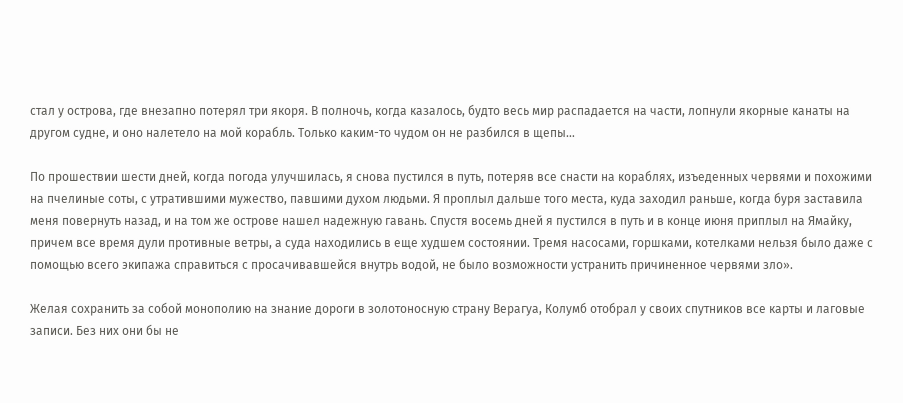стал у острова, где внезапно потерял три якоря. В полночь, когда казалось, будто весь мир распадается на части, лопнули якорные канаты на другом судне, и оно налетело на мой корабль. Только каким-то чудом он не разбился в щепы…

По прошествии шести дней, когда погода улучшилась, я снова пустился в путь, потеряв все снасти на кораблях, изъеденных червями и похожими на пчелиные соты, с утратившими мужество, павшими духом людьми. Я проплыл дальше того места, куда заходил раньше, когда буря заставила меня повернуть назад, и на том же острове нашел надежную гавань. Спустя восемь дней я пустился в путь и в конце июня приплыл на Ямайку, причем все время дули противные ветры, а суда находились в еще худшем состоянии. Тремя насосами, горшками, котелками нельзя было даже с помощью всего экипажа справиться с просачивавшейся внутрь водой, не было возможности устранить причиненное червями зло».

Желая сохранить за собой монополию на знание дороги в золотоносную страну Верагуа, Колумб отобрал у своих спутников все карты и лаговые записи. Без них они бы не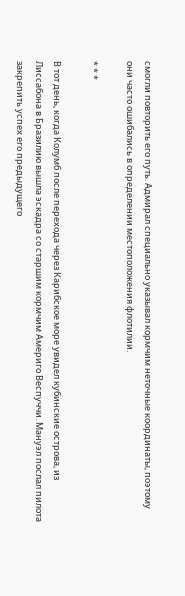смогли повторить его путь. Адмирал специально указывал кормчим неточные координаты, поэтому они часто ошибались в определении местоположения флотилии.

* * *

В тот день, когда Колумб после перехода через Карибское море увидел кубинские острова, из Лиссабона в Бразилию вышла эскадра со старшим кормчим Америго Веспуччи. Мануэл послал пилота закрепить успех его предыдущего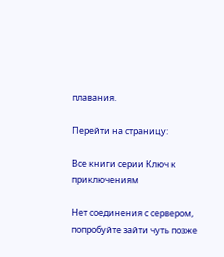плавания.

Перейти на страницу:

Все книги серии Ключ к приключениям

Нет соединения с сервером, попробуйте зайти чуть позже